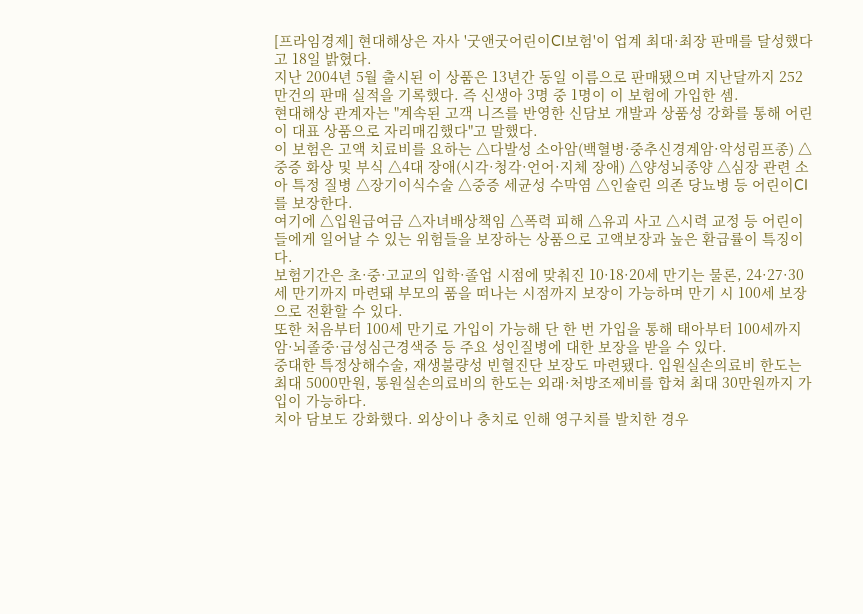[프라임경제] 현대해상은 자사 '굿앤굿어린이CI보험'이 업계 최대·최장 판매를 달성했다고 18일 밝혔다.
지난 2004년 5월 출시된 이 상품은 13년간 동일 이름으로 판매됐으며 지난달까지 252만건의 판매 실적을 기록했다. 즉 신생아 3명 중 1명이 이 보험에 가입한 셈.
현대해상 관계자는 "계속된 고객 니즈를 반영한 신담보 개발과 상품성 강화를 통해 어린이 대표 상품으로 자리매김했다"고 말했다.
이 보험은 고액 치료비를 요하는 △다발성 소아암(백혈병·중추신경계암·악성림프종) △중증 화상 및 부식 △4대 장애(시각·청각·언어·지체 장애) △양성뇌종양 △심장 관련 소아 특정 질병 △장기이식수술 △중증 세균성 수막염 △인슐린 의존 당뇨병 등 어린이CI를 보장한다.
여기에 △입원급여금 △자녀배상책임 △폭력 피해 △유괴 사고 △시력 교정 등 어린이들에게 일어날 수 있는 위험들을 보장하는 상품으로 고액보장과 높은 환급률이 특징이다.
보험기간은 초·중·고교의 입학·졸업 시점에 맞춰진 10·18·20세 만기는 물론, 24·27·30세 만기까지 마련돼 부모의 품을 떠나는 시점까지 보장이 가능하며 만기 시 100세 보장으로 전환할 수 있다.
또한 처음부터 100세 만기로 가입이 가능해 단 한 번 가입을 통해 태아부터 100세까지 암·뇌졸중·급성심근경색증 등 주요 성인질병에 대한 보장을 받을 수 있다.
중대한 특정상해수술, 재생불량성 빈혈진단 보장도 마련됐다. 입원실손의료비 한도는 최대 5000만원, 통원실손의료비의 한도는 외래·처방조제비를 합쳐 최대 30만원까지 가입이 가능하다.
치아 담보도 강화했다. 외상이나 충치로 인해 영구치를 발치한 경우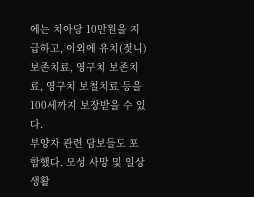에는 치아당 10만원을 지급하고, 이외에 유치(젖니) 보존치료, 영구치 보존치료, 영구치 보철치료 등을 100세까지 보장받을 수 있다.
부양자 관련 담보들도 포함했다. 모성 사망 및 일상생활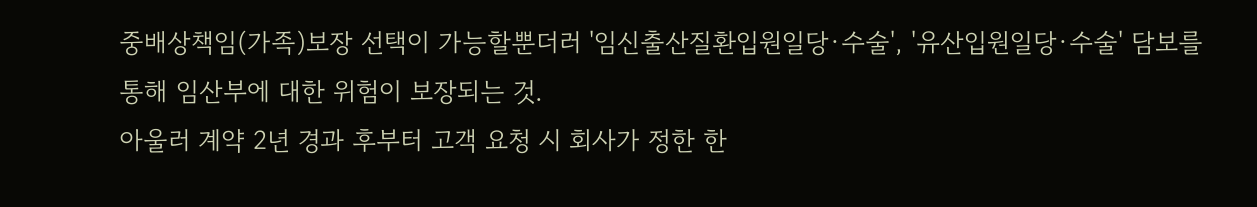중배상책임(가족)보장 선택이 가능할뿐더러 '임신출산질환입원일당·수술', '유산입원일당·수술' 담보를 통해 임산부에 대한 위험이 보장되는 것.
아울러 계약 2년 경과 후부터 고객 요청 시 회사가 정한 한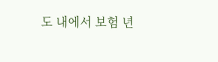도 내에서 보험 년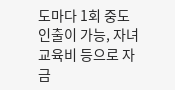도마다 1회 중도인출이 가능, 자녀교육비 등으로 자금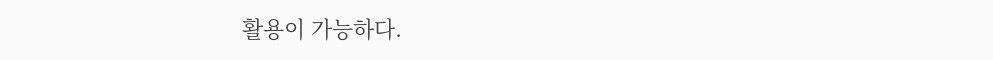활용이 가능하다.